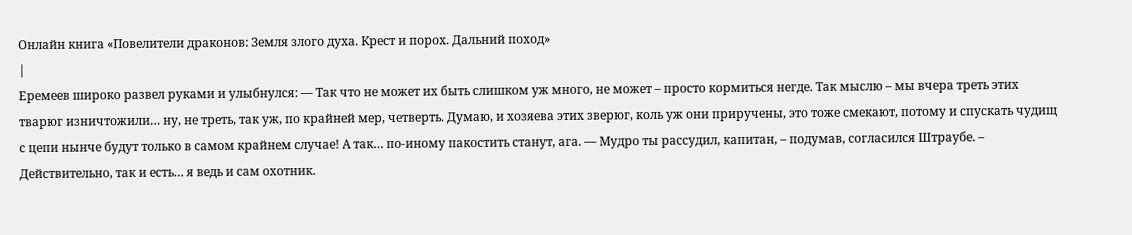Онлайн книга «Повелители драконов: Земля злого духа. Крест и порох. Дальний поход»
|
Еремеев широко развел руками и улыбнулся: — Так что не может их быть слишком уж много, не может – просто кормиться негде. Так мыслю – мы вчера треть этих тварюг изничтожили… ну, не треть, так уж, по крайней мер, четверть. Думаю, и хозяева этих зверюг, коль уж они приручены, это тоже смекают, потому и спускать чудищ с цепи нынче будут только в самом крайнем случае! А так… по-иному пакостить станут, ага. — Мудро ты рассудил, капитан, – подумав, согласился Штраубе. – Действительно, так и есть… я ведь и сам охотник.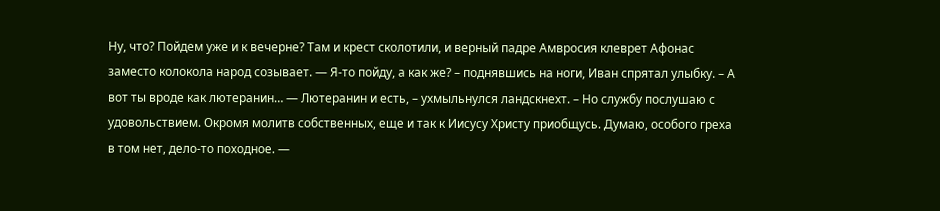Ну, что? Пойдем уже и к вечерне? Там и крест сколотили, и верный падре Амвросия клеврет Афонас заместо колокола народ созывает. — Я-то пойду, а как же? – поднявшись на ноги, Иван спрятал улыбку. – А вот ты вроде как лютеранин… — Лютеранин и есть, – ухмыльнулся ландскнехт. – Но службу послушаю с удовольствием. Окромя молитв собственных, еще и так к Иисусу Христу приобщусь. Думаю, особого греха в том нет, дело-то походное. —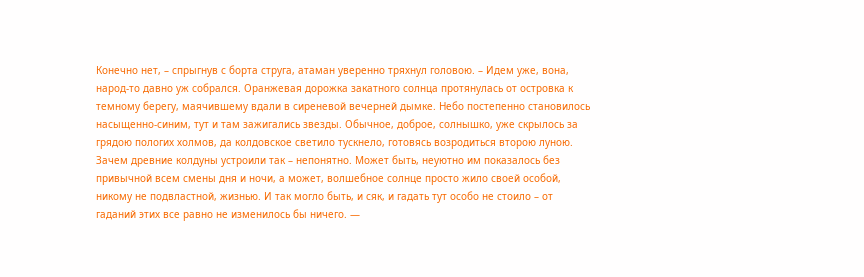Конечно нет, – спрыгнув с борта струга, атаман уверенно тряхнул головою. – Идем уже, вона, народ-то давно уж собрался. Оранжевая дорожка закатного солнца протянулась от островка к темному берегу, маячившему вдали в сиреневой вечерней дымке. Небо постепенно становилось насыщенно-синим, тут и там зажигались звезды. Обычное, доброе, солнышко, уже скрылось за грядою пологих холмов, да колдовское светило тускнело, готовясь возродиться второю луною. Зачем древние колдуны устроили так – непонятно. Может быть, неуютно им показалось без привычной всем смены дня и ночи, а может, волшебное солнце просто жило своей особой, никому не подвластной, жизнью. И так могло быть, и сяк, и гадать тут особо не стоило – от гаданий этих все равно не изменилось бы ничего. —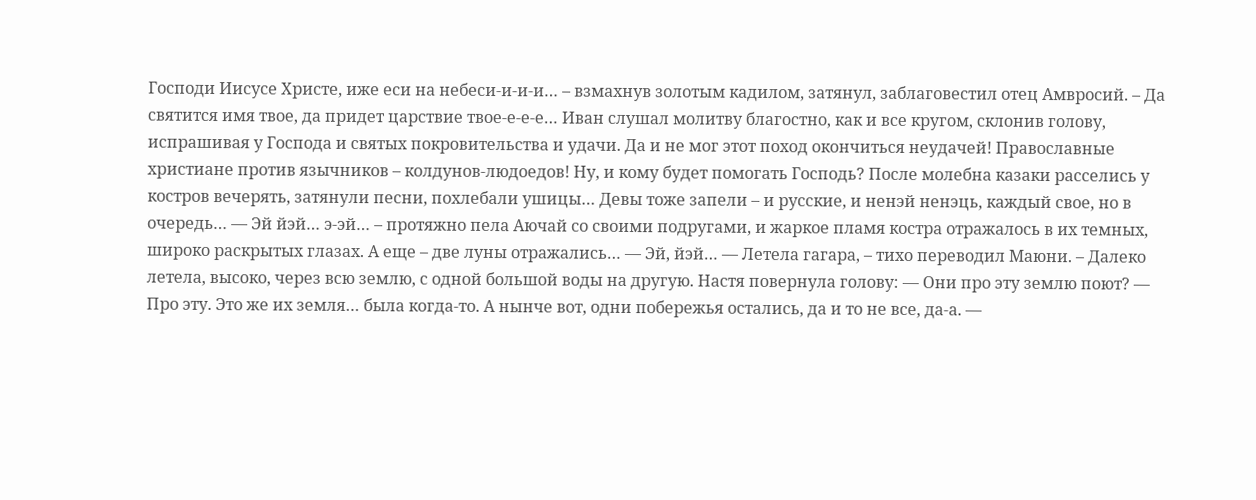Господи Иисусе Христе, иже еси на небеси-и-и-и… – взмахнув золотым кадилом, затянул, заблаговестил отец Амвросий. – Да святится имя твое, да придет царствие твое-е-е-е… Иван слушал молитву благостно, как и все кругом, склонив голову, испрашивая у Господа и святых покровительства и удачи. Да и не мог этот поход окончиться неудачей! Православные христиане против язычников – колдунов-людоедов! Ну, и кому будет помогать Господь? После молебна казаки расселись у костров вечерять, затянули песни, похлебали ушицы… Девы тоже запели – и русские, и ненэй ненэць, каждый свое, но в очередь… — Эй йэй… э-эй… – протяжно пела Аючай со своими подругами, и жаркое пламя костра отражалось в их темных, широко раскрытых глазах. А еще – две луны отражались… — Эй, йэй… — Летела гагара, – тихо переводил Маюни. – Далеко летела, высоко, через всю землю, с одной большой воды на другую. Настя повернула голову: — Они про эту землю поют? — Про эту. Это же их земля… была когда-то. А нынче вот, одни побережья остались, да и то не все, да-а. —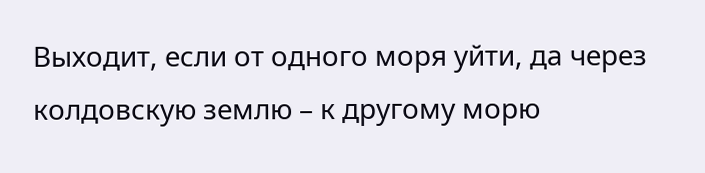Выходит, если от одного моря уйти, да через колдовскую землю – к другому морю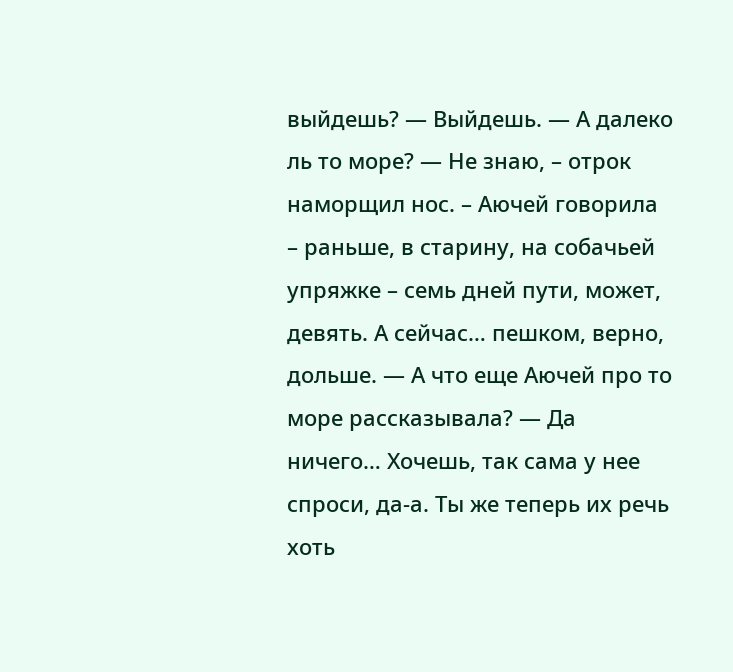выйдешь? — Выйдешь. — А далеко ль то море? — Не знаю, – отрок наморщил нос. – Аючей говорила – раньше, в старину, на собачьей упряжке – семь дней пути, может, девять. А сейчас… пешком, верно, дольше. — А что еще Аючей про то море рассказывала? — Да ничего… Хочешь, так сама у нее спроси, да-а. Ты же теперь их речь хоть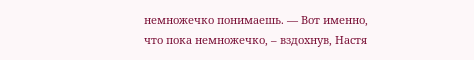немножечко понимаешь. — Вот именно, что пока немножечко, – вздохнув, Настя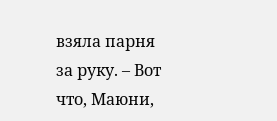взяла парня за руку. – Вот что, Маюни,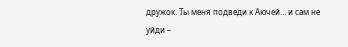дружок. Ты меня подведи к Аючей… и сам не уйди –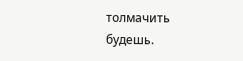толмачить будешь.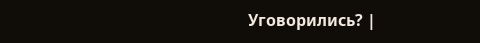Уговорились? |